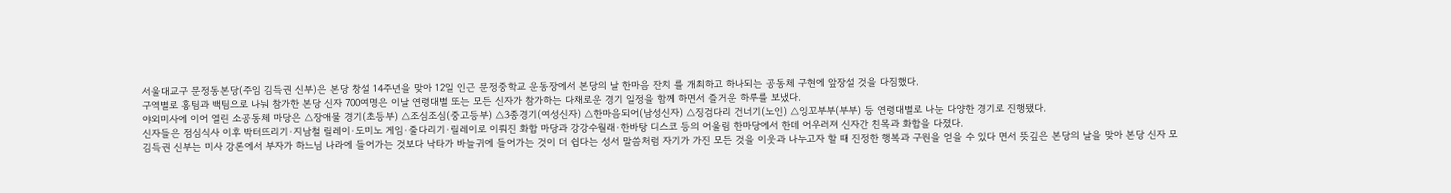서울대교구 문정동본당(주임 김득권 신부)은 본당 창설 14주년을 맞아 12일 인근 문정중학교 운동장에서 본당의 날 한마음 잔치 를 개최하고 하나되는 공동체 구현에 앞장설 것을 다짐했다.
구역별로 홍팀과 백팀으로 나눠 참가한 본당 신자 700여명은 이날 연령대별 또는 모든 신자가 참가하는 다채로운 경기 일정을 함께 하면서 즐거운 하루를 보냈다.
야외미사에 이어 열린 소공동체 마당은 △장애물 경기(초등부) △조심조심(중고등부) △3종경기(여성신자) △한마음되어(남성신자) △징검다리 건너기(노인) △잉꼬부부(부부) 등 연령대별로 나눈 다양한 경기로 진행됐다.
신자들은 점심식사 이후 박터뜨리기·지남철 릴레이·도미노 게임·줄다리기·릴레이로 이뤄진 화합 마당과 강강수월래·한바탕 디스코 등의 어울림 한마당에서 한데 어우러져 신자간 친목과 화합을 다졌다.
김득권 신부는 미사 강론에서 부자가 하느님 나라에 들어가는 것보다 낙타가 바늘귀에 들어가는 것이 더 쉽다는 성서 말씀처럼 자기가 가진 모든 것을 이웃과 나누고자 할 때 진정한 행복과 구원을 얻을 수 있다 면서 뜻깊은 본당의 날을 맞아 본당 신자 모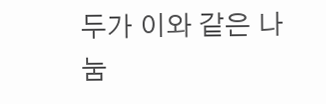두가 이와 같은 나눔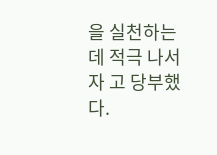을 실천하는 데 적극 나서자 고 당부했다.